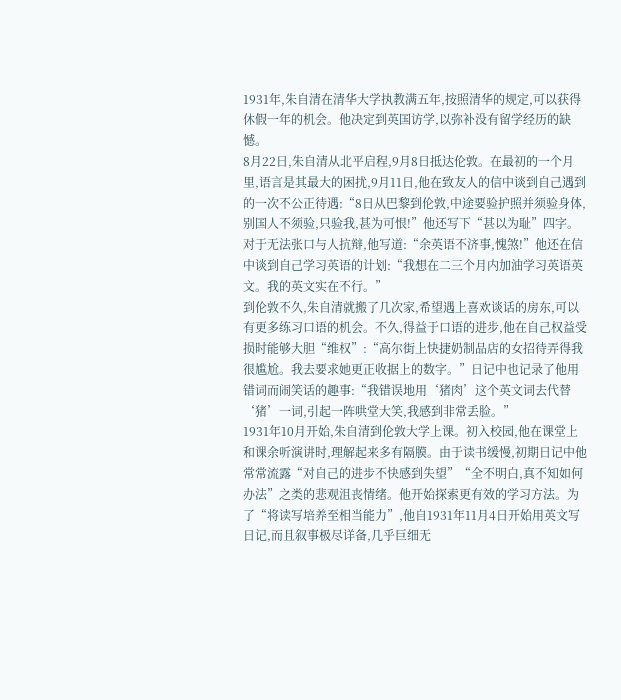1931年,朱自清在清华大学执教满五年,按照清华的规定,可以获得休假一年的机会。他决定到英国访学,以弥补没有留学经历的缺憾。
8月22日,朱自清从北平启程,9月8日抵达伦敦。在最初的一个月里,语言是其最大的困扰,9月11日,他在致友人的信中谈到自己遇到的一次不公正待遇:“8日从巴黎到伦敦,中途要验护照并须验身体,别国人不须验,只验我,甚为可恨!”他还写下“甚以为耻”四字。对于无法张口与人抗辩,他写道:“余英语不济事,愧煞!”他还在信中谈到自己学习英语的计划:“我想在二三个月内加油学习英语英文。我的英文实在不行。”
到伦敦不久,朱自清就搬了几次家,希望遇上喜欢谈话的房东,可以有更多练习口语的机会。不久,得益于口语的进步,他在自己权益受损时能够大胆“维权”:“高尔街上快捷奶制品店的女招待弄得我很尴尬。我去要求她更正收据上的数字。”日记中也记录了他用错词而闹笑话的趣事:“我错误地用‘猪肉’这个英文词去代替‘猪’一词,引起一阵哄堂大笑,我感到非常丢脸。”
1931年10月开始,朱自清到伦敦大学上课。初入校园,他在课堂上和课余听演讲时,理解起来多有隔膜。由于读书缓慢,初期日记中他常常流露“对自己的进步不快感到失望”“全不明白,真不知如何办法”之类的悲观沮丧情绪。他开始探索更有效的学习方法。为了“将读写培养至相当能力”,他自1931年11月4日开始用英文写日记,而且叙事极尽详备,几乎巨细无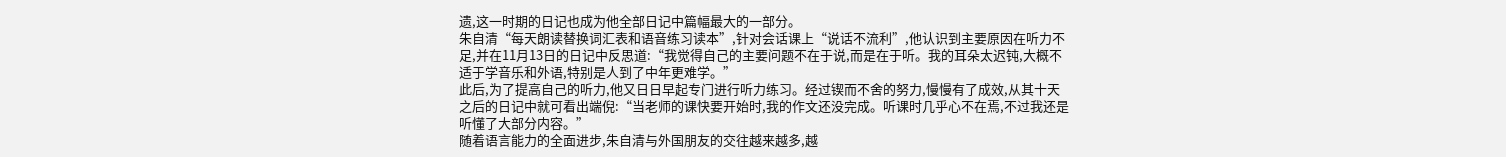遗,这一时期的日记也成为他全部日记中篇幅最大的一部分。
朱自清“每天朗读替换词汇表和语音练习读本”,针对会话课上“说话不流利”,他认识到主要原因在听力不足,并在11月13日的日记中反思道:“我觉得自己的主要问题不在于说,而是在于听。我的耳朵太迟钝,大概不适于学音乐和外语,特别是人到了中年更难学。”
此后,为了提高自己的听力,他又日日早起专门进行听力练习。经过锲而不舍的努力,慢慢有了成效,从其十天之后的日记中就可看出端倪:“当老师的课快要开始时,我的作文还没完成。听课时几乎心不在焉,不过我还是听懂了大部分内容。”
随着语言能力的全面进步,朱自清与外国朋友的交往越来越多,越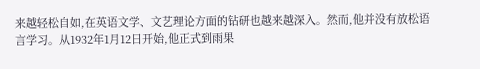来越轻松自如,在英语文学、文艺理论方面的钻研也越来越深入。然而,他并没有放松语言学习。从1932年1月12日开始,他正式到雨果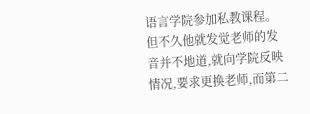语言学院参加私教课程。但不久他就发觉老师的发音并不地道,就向学院反映情况,要求更换老师,而第二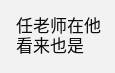任老师在他看来也是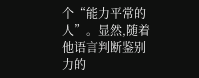个“能力平常的人”。显然,随着他语言判断鉴别力的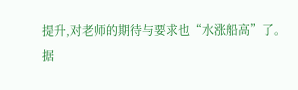提升,对老师的期待与要求也“水涨船高”了。
据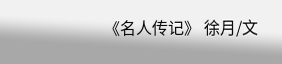《名人传记》 徐月/文